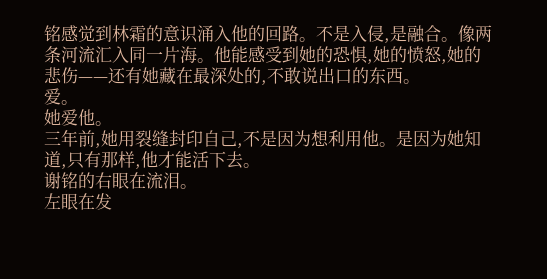铭感觉到林霜的意识涌入他的回路。不是入侵,是融合。像两条河流汇入同一片海。他能感受到她的恐惧,她的愤怒,她的悲伤——还有她藏在最深处的,不敢说出口的东西。
爱。
她爱他。
三年前,她用裂缝封印自己,不是因为想利用他。是因为她知道,只有那样,他才能活下去。
谢铭的右眼在流泪。
左眼在发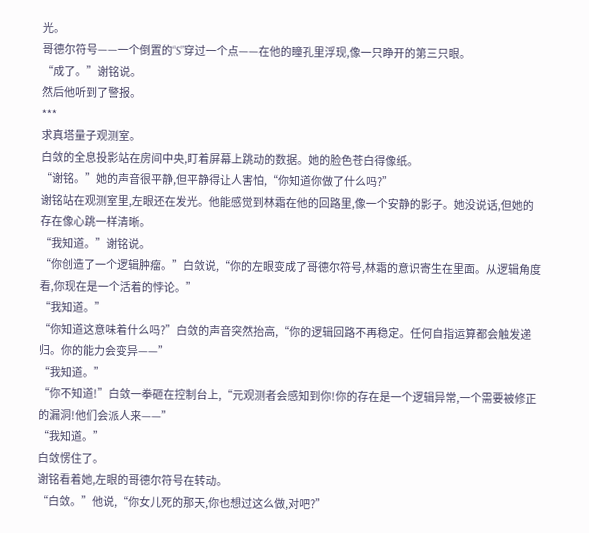光。
哥德尔符号——一个倒置的“S”穿过一个点——在他的瞳孔里浮现,像一只睁开的第三只眼。
“成了。”谢铭说。
然后他听到了警报。
***
求真塔量子观测室。
白敛的全息投影站在房间中央,盯着屏幕上跳动的数据。她的脸色苍白得像纸。
“谢铭。”她的声音很平静,但平静得让人害怕,“你知道你做了什么吗?”
谢铭站在观测室里,左眼还在发光。他能感觉到林霜在他的回路里,像一个安静的影子。她没说话,但她的存在像心跳一样清晰。
“我知道。”谢铭说。
“你创造了一个逻辑肿瘤。”白敛说,“你的左眼变成了哥德尔符号,林霜的意识寄生在里面。从逻辑角度看,你现在是一个活着的悖论。”
“我知道。”
“你知道这意味着什么吗?”白敛的声音突然抬高,“你的逻辑回路不再稳定。任何自指运算都会触发递归。你的能力会变异——”
“我知道。”
“你不知道!”白敛一拳砸在控制台上,“元观测者会感知到你!你的存在是一个逻辑异常,一个需要被修正的漏洞!他们会派人来——”
“我知道。”
白敛愣住了。
谢铭看着她,左眼的哥德尔符号在转动。
“白敛。”他说,“你女儿死的那天,你也想过这么做,对吧?”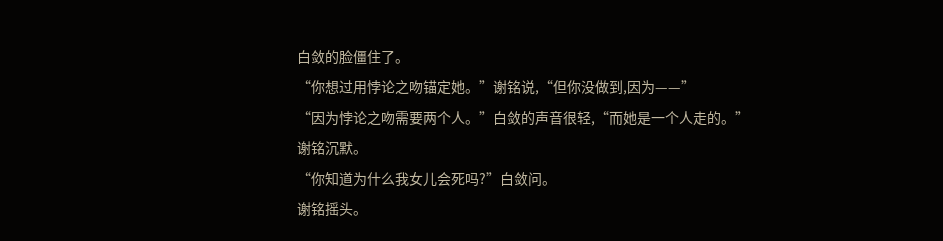白敛的脸僵住了。
“你想过用悖论之吻锚定她。”谢铭说,“但你没做到,因为——”
“因为悖论之吻需要两个人。”白敛的声音很轻,“而她是一个人走的。”
谢铭沉默。
“你知道为什么我女儿会死吗?”白敛问。
谢铭摇头。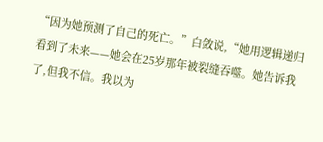“因为她预测了自己的死亡。”白敛说,“她用逻辑递归看到了未来——她会在25岁那年被裂缝吞噬。她告诉我了,但我不信。我以为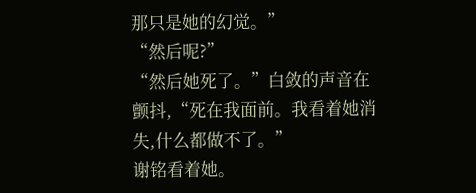那只是她的幻觉。”
“然后呢?”
“然后她死了。”白敛的声音在颤抖,“死在我面前。我看着她消失,什么都做不了。”
谢铭看着她。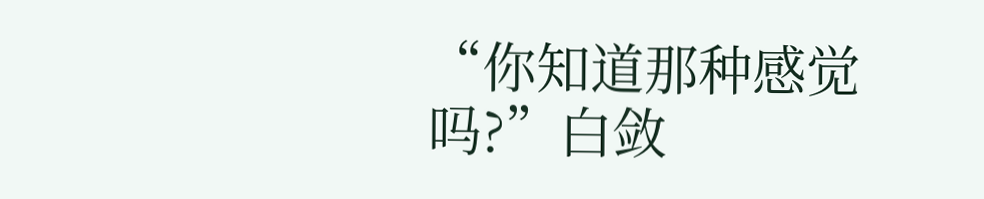“你知道那种感觉吗?”白敛